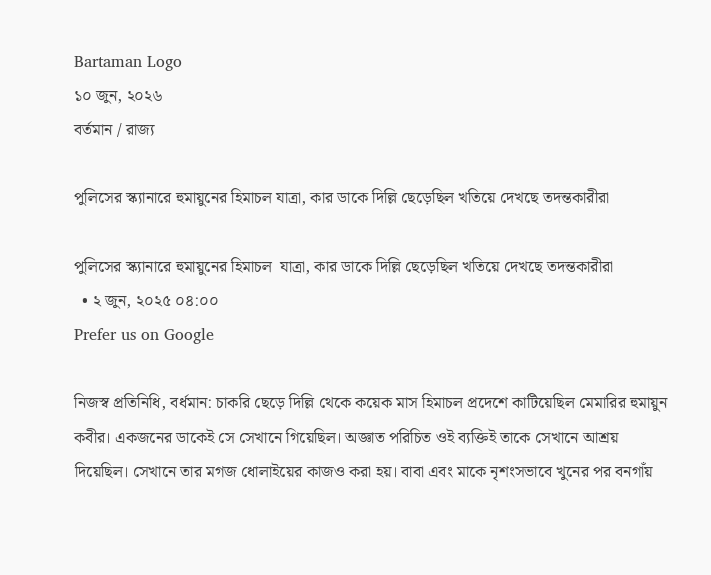Bartaman Logo
১০ জুন, ২০২৬
বর্তমান / রাজ্য

পুলিসের স্ক্যানারে হুমায়ুনের হিমাচল যাত্রা, কার ডাকে দিল্লি ছেড়েছিল খতিয়ে দেখছে তদন্তকারীরা

পুলিসের স্ক্যানারে হুমায়ুনের হিমাচল  যাত্রা, কার ডাকে দিল্লি ছেড়েছিল খতিয়ে দেখছে তদন্তকারীরা
  • ২ জুন, ২০২৫ ০৪:০০
Prefer us on Google

নিজস্ব প্রতিনিধি, বর্ধমান: চাকরি ছেড়ে দিল্লি থেকে কয়েক মাস হিমাচল প্রদেশে কাটিয়েছিল মেমারির হুমায়ুন কবীর। একজনের ডাকেই সে সেখানে গিয়েছিল। অজ্ঞাত পরিচিত ওই ব্যক্তিই তাকে সেখানে আশ্রয় দিয়েছিল। সেখানে তার মগজ ধোলাইয়ের কাজও করা হয়। বাবা এবং মাকে নৃশংসভাবে খুনের পর বনগাঁ‌য়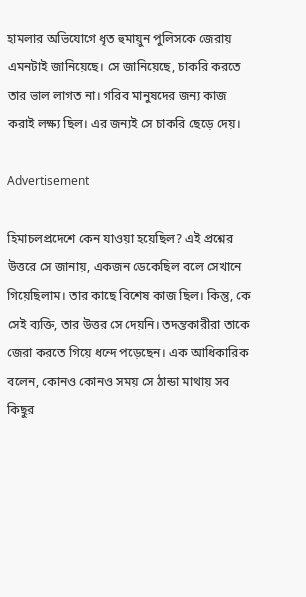হামলার অভিযোগে ধৃত হুমায়ুন পুলিসকে জেরায় এমনটাই জানিয়েছে। সে জানিয়েছে, চাকরি করতে তার ভাল লাগত না। গরিব মানুষদের জন্য কাজ করাই লক্ষ্য ছিল। এর জন্যই সে চাকরি ছেড়ে দেয়।

Advertisement

হিমাচলপ্রদেশে কেন যাওয়া হয়েছিল? এই প্রশ্নের উত্তরে সে জানায়, একজন ডেকেছিল বলে সেখানে গিয়েছিলাম। তার কাছে বিশেষ কাজ ছিল। কিন্তু, কে সেই ব্যক্তি, তার উত্তর সে দেয়নি। তদন্তকারীরা তাকে জেরা করতে গিয়ে ধন্দে পড়েছেন। এক আধিকারিক বলেন, কোনও কোনও সময় সে ঠান্ডা মাথায় সব কিছুর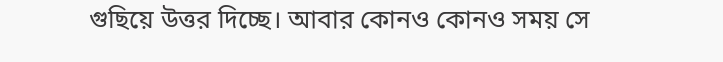গুছিয়ে উত্তর দিচ্ছে। আবার কোনও কোনও সময় সে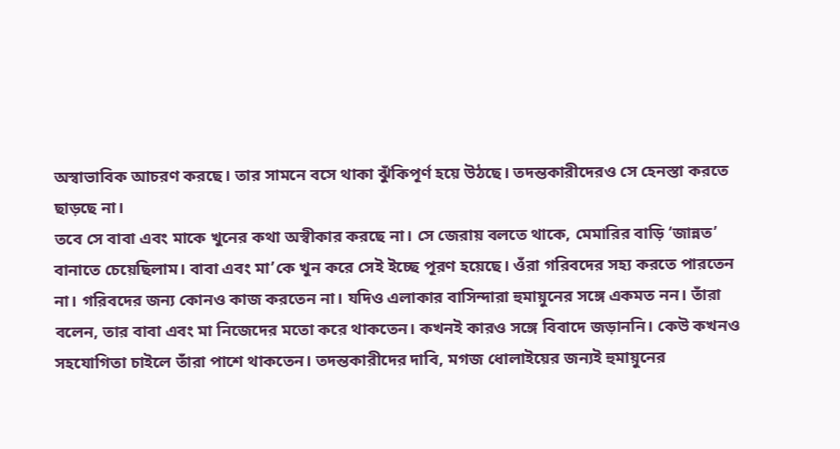অস্বাভাবিক আচরণ করছে। তার সামনে বসে থাকা ঝুঁকিপূর্ণ হয়ে উঠছে। তদন্তকারীদেরও সে হেনস্তা করতে ছাড়ছে না।
তবে সে বাবা এবং মাকে খুনের কথা অস্বীকার করছে না। সে জেরায় বলতে থাকে, মেমারির বাড়ি ‘জান্নত’ বানাতে চেয়েছিলাম। বাবা এবং মা’কে খুন করে সেই ইচ্ছে পূরণ হয়েছে। ওঁরা গরিবদের সহ্য করতে পারতেন না। গরিবদের জন্য কোনও কাজ করতেন না। যদিও এলাকার বাসিন্দারা হুমায়ুনের সঙ্গে একমত নন। তাঁরা বলেন, তার বাবা এবং মা নিজেদের মতো করে থাকতেন। কখনই কারও সঙ্গে বিবাদে জড়াননি। কেউ কখনও সহযোগিতা চাইলে তাঁরা পাশে থাকতেন। তদন্তকারীদের দাবি, মগজ ধোলাইয়ের জন্যই হুমায়ুনের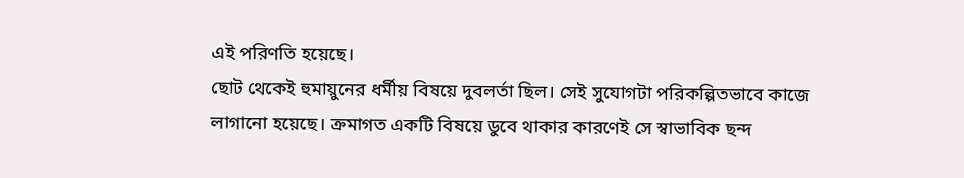এই পরিণতি হয়েছে।
ছোট থেকেই হুমায়ুনের ধর্মীয় বিষয়ে দুবলর্তা ছিল। সেই সুযোগটা পরিকল্পিতভাবে কাজে লাগানো হয়েছে। ক্রমাগত একটি বিষয়ে ডুবে থাকার কারণেই সে স্বাভাবিক ছন্দ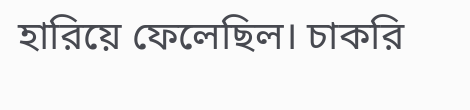হারিয়ে ফেলেছিল। চাকরি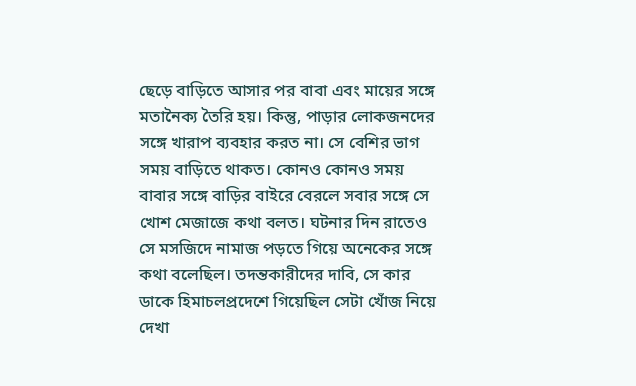ছেড়ে বাড়িতে আসার পর বাবা এবং মায়ের সঙ্গে মতানৈক্য তৈরি হয়। কিন্তু, পাড়ার লোকজনদের সঙ্গে খারাপ ব্যবহার করত না। সে বেশির ভাগ সময় বাড়িতে থাকত। কোনও কোনও সময় বাবার সঙ্গে বাড়ির বাইরে বেরলে সবার সঙ্গে সে খোশ মেজাজে কথা বলত। ঘটনার দিন রাতেও সে মসজিদে নামাজ পড়তে গিয়ে অনেকের সঙ্গে কথা বলেছিল। তদন্তকারীদের দাবি, সে কার ডাকে হিমাচলপ্রদেশে গিয়েছিল সেটা খোঁজ নিয়ে দেখা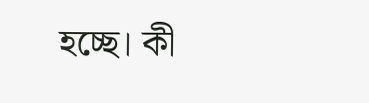হচ্ছে। কী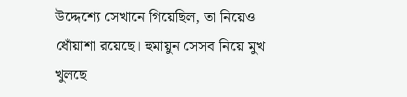উদ্দেশ্যে সেখানে গিয়েছিল, তা নিয়েও ধোঁয়াশা রয়েছে। হুমায়ুন সেসব নিয়ে মুখ খুলছে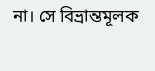না। সে বিভ্রান্তমূলক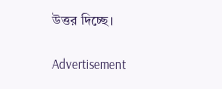উত্তর দিচ্ছে।

Advertisement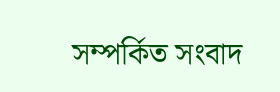সম্পর্কিত সংবাদ